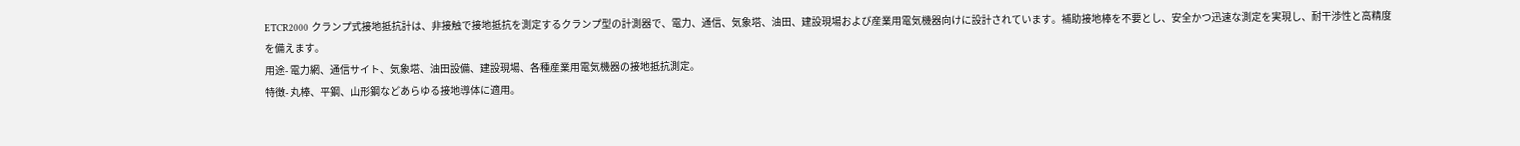ETCR2000 クランプ式接地抵抗計は、非接触で接地抵抗を測定するクランプ型の計測器で、電力、通信、気象塔、油田、建設現場および産業用電気機器向けに設計されています。補助接地棒を不要とし、安全かつ迅速な測定を実現し、耐干渉性と高精度を備えます。
用途- 電力網、通信サイト、気象塔、油田設備、建設現場、各種産業用電気機器の接地抵抗測定。
特徴- 丸棒、平鋼、山形鋼などあらゆる接地導体に適用。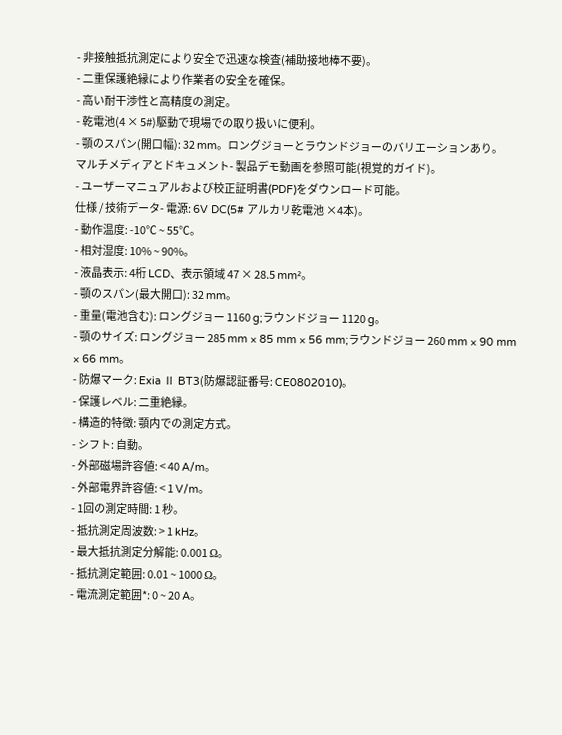- 非接触抵抗測定により安全で迅速な検査(補助接地棒不要)。
- 二重保護絶縁により作業者の安全を確保。
- 高い耐干渉性と高精度の測定。
- 乾電池(4 × 5#)駆動で現場での取り扱いに便利。
- 顎のスパン(開口幅): 32 mm。ロングジョーとラウンドジョーのバリエーションあり。
マルチメディアとドキュメント- 製品デモ動画を参照可能(視覚的ガイド)。
- ユーザーマニュアルおよび校正証明書(PDF)をダウンロード可能。
仕様 / 技術データ- 電源: 6V DC(5# アルカリ乾電池 ×4本)。
- 動作温度: -10℃ ~ 55℃。
- 相対湿度: 10% ~ 90%。
- 液晶表示: 4桁 LCD、表示領域 47 × 28.5 mm²。
- 顎のスパン(最大開口): 32 mm。
- 重量(電池含む): ロングジョー 1160 g;ラウンドジョー 1120 g。
- 顎のサイズ: ロングジョー 285 mm × 85 mm × 56 mm;ラウンドジョー 260 mm × 90 mm × 66 mm。
- 防爆マーク: Exia Ⅱ BT3(防爆認証番号: CE0802010)。
- 保護レベル: 二重絶縁。
- 構造的特徴: 顎内での測定方式。
- シフト: 自動。
- 外部磁場許容値: < 40 A/m。
- 外部電界許容値: < 1 V/m。
- 1回の測定時間: 1 秒。
- 抵抗測定周波数: > 1 kHz。
- 最大抵抗測定分解能: 0.001 Ω。
- 抵抗測定範囲: 0.01 ~ 1000 Ω。
- 電流測定範囲*: 0 ~ 20 A。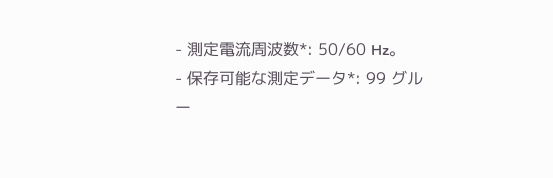- 測定電流周波数*: 50/60 Hz。
- 保存可能な測定データ*: 99 グルー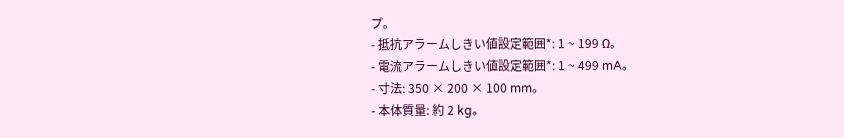プ。
- 抵抗アラームしきい値設定範囲*: 1 ~ 199 Ω。
- 電流アラームしきい値設定範囲*: 1 ~ 499 mA。
- 寸法: 350 × 200 × 100 mm。
- 本体質量: 約 2 kg。